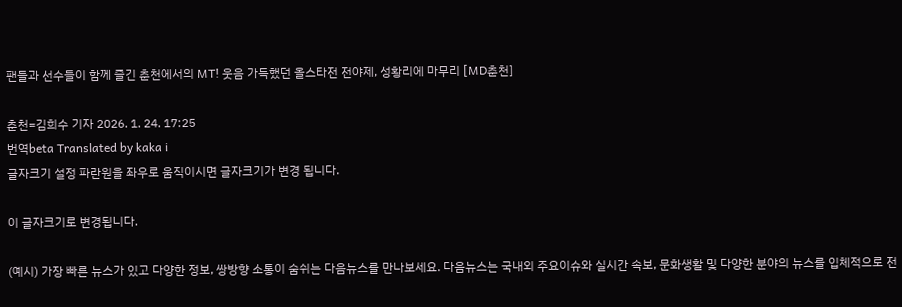팬들과 선수들이 함께 즐긴 춘천에서의 MT! 웃음 가득했던 올스타전 전야제, 성황리에 마무리 [MD춘천]

춘천=김희수 기자 2026. 1. 24. 17:25
번역beta Translated by kaka i
글자크기 설정 파란원을 좌우로 움직이시면 글자크기가 변경 됩니다.

이 글자크기로 변경됩니다.

(예시) 가장 빠른 뉴스가 있고 다양한 정보, 쌍방향 소통이 숨쉬는 다음뉴스를 만나보세요. 다음뉴스는 국내외 주요이슈와 실시간 속보, 문화생활 및 다양한 분야의 뉴스를 입체적으로 전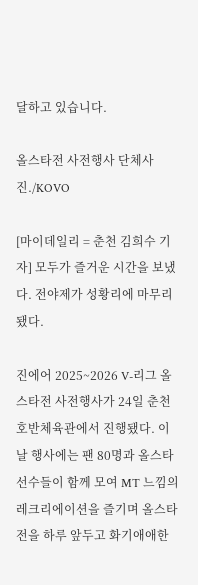달하고 있습니다.

올스타전 사전행사 단체사진./KOVO

[마이데일리 = 춘천 김희수 기자] 모두가 즐거운 시간을 보냈다. 전야제가 성황리에 마무리됐다.

진에어 2025~2026 V-리그 올스타전 사전행사가 24일 춘천 호반체육관에서 진행됐다. 이날 행사에는 팬 80명과 올스타 선수들이 함께 모여 MT 느낌의 레크리에이션을 즐기며 올스타전을 하루 앞두고 화기애애한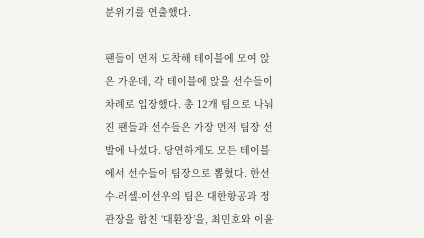분위기를 연출했다.

팬들이 먼저 도착해 테이블에 모여 앉은 가운데, 각 테이블에 앉을 선수들이 차례로 입장했다. 총 12개 팀으로 나눠진 팬들과 선수들은 가장 먼저 팀장 선발에 나섰다. 당연하게도 모든 테이블에서 선수들이 팀장으로 뽑혔다. 한선수-러셀-이선우의 팀은 대한항공과 정관장을 합친 ‘대환장’을, 최민호와 이윤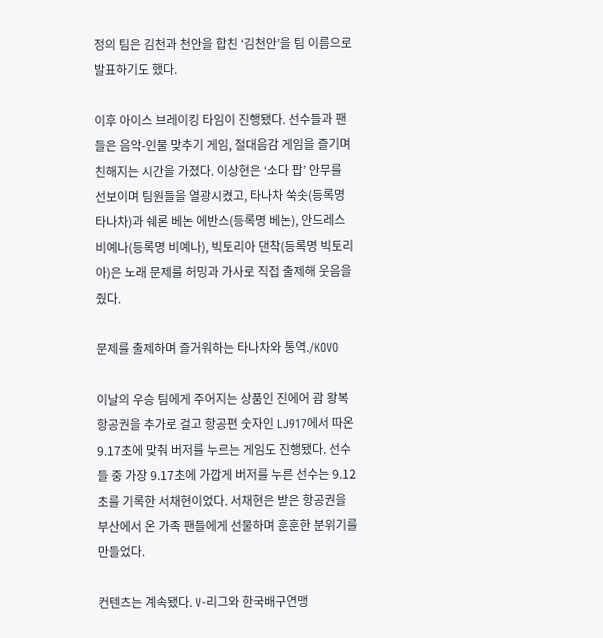정의 팀은 김천과 천안을 합친 ‘김천안’을 팀 이름으로 발표하기도 했다.

이후 아이스 브레이킹 타임이 진행됐다. 선수들과 팬들은 음악-인물 맞추기 게임, 절대음감 게임을 즐기며 친해지는 시간을 가졌다. 이상현은 ‘소다 팝’ 안무를 선보이며 팀원들을 열광시켰고, 타나차 쑥솟(등록명 타나차)과 쉐론 베논 에반스(등록명 베논), 안드레스 비예나(등록명 비예나), 빅토리아 댄착(등록명 빅토리아)은 노래 문제를 허밍과 가사로 직접 출제해 웃음을 줬다.

문제를 출제하며 즐거워하는 타나차와 통역./KOVO

이날의 우승 팀에게 주어지는 상품인 진에어 괌 왕복 항공권을 추가로 걸고 항공편 숫자인 LJ917에서 따온 9.17초에 맞춰 버저를 누르는 게임도 진행됐다. 선수들 중 가장 9.17초에 가깝게 버저를 누른 선수는 9.12초를 기록한 서채현이었다. 서채현은 받은 항공권을 부산에서 온 가족 팬들에게 선물하며 훈훈한 분위기를 만들었다.

컨텐츠는 계속됐다. V-리그와 한국배구연맹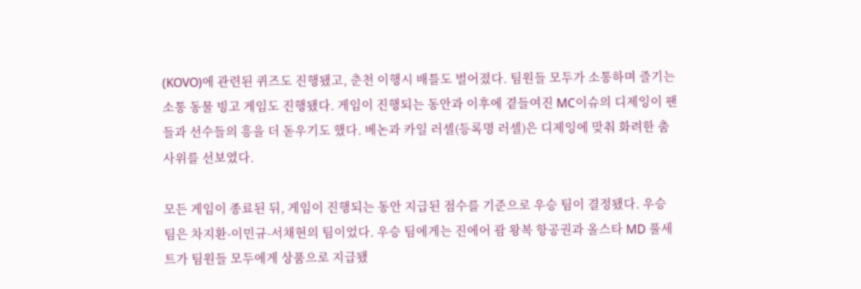(KOVO)에 관련된 퀴즈도 진행됐고, 춘천 이행시 배틀도 벌어졌다. 팀원들 모두가 소통하며 즐기는 소통 동물 빙고 게임도 진행됐다. 게임이 진행되는 동안과 이후에 곁들여진 MC이슈의 디제잉이 팬들과 선수들의 흥을 더 돋우기도 했다. 베논과 카일 러셀(등록명 러셀)은 디제잉에 맞춰 화려한 춤사위를 선보였다.

모든 게임이 종료된 뒤, 게임이 진행되는 동안 지급된 점수를 기준으로 우승 팀이 결정됐다. 우승 팀은 차지환-이민규-서채현의 팀이었다. 우승 팀에게는 진에어 괌 왕복 항공권과 올스타 MD 풀세트가 팀원들 모두에게 상품으로 지급됐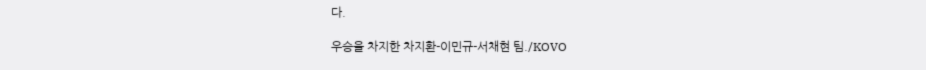다.

우승을 차지한 차지환-이민규-서채현 팀./KOVO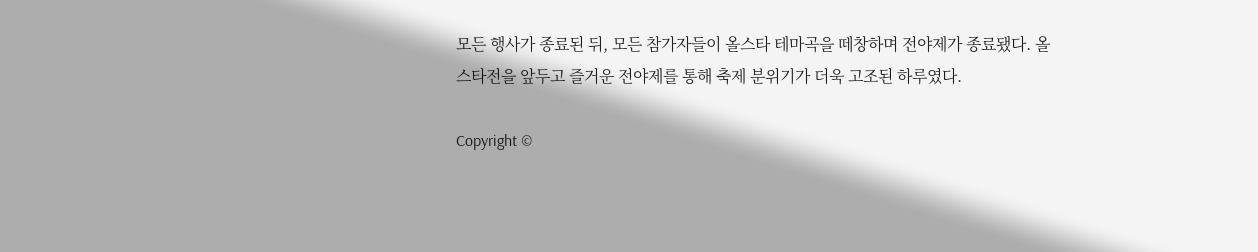모든 행사가 종료된 뒤, 모든 참가자들이 올스타 테마곡을 떼창하며 전야제가 종료됐다. 올스타전을 앞두고 즐거운 전야제를 통해 축제 분위기가 더욱 고조된 하루였다.

Copyright ©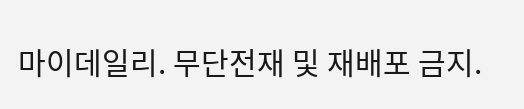마이데일리. 무단전재 및 재배포 금지.